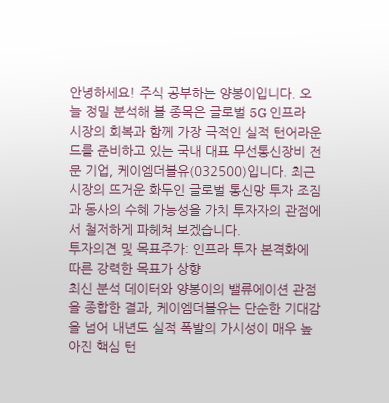안녕하세요! 주식 공부하는 양봉이입니다. 오늘 정밀 분석해 볼 종목은 글로벌 5G 인프라 시장의 회복과 함께 가장 극적인 실적 턴어라운드를 준비하고 있는 국내 대표 무선통신장비 전문 기업, 케이엠더블유(032500)입니다. 최근 시장의 뜨거운 화두인 글로벌 통신망 투자 조짐과 동사의 수혜 가능성을 가치 투자자의 관점에서 철저하게 파헤쳐 보겠습니다.
투자의견 및 목표주가: 인프라 투자 본격화에 따른 강력한 목표가 상향
최신 분석 데이터와 양봉이의 밸류에이션 관점을 종합한 결과, 케이엠더블유는 단순한 기대감을 넘어 내년도 실적 폭발의 가시성이 매우 높아진 핵심 턴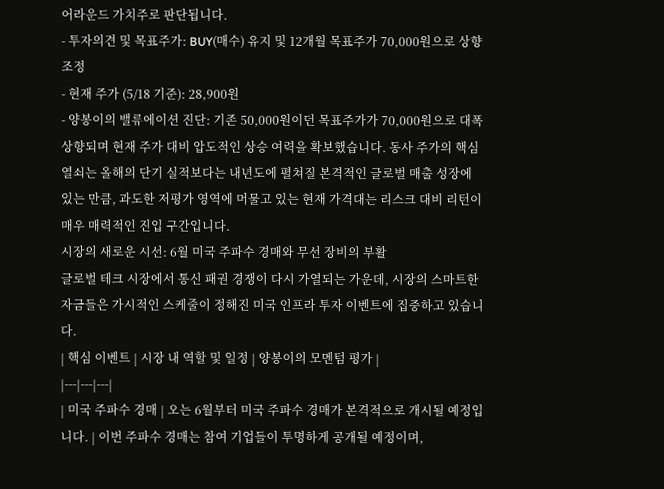어라운드 가치주로 판단됩니다.
- 투자의견 및 목표주가: BUY(매수) 유지 및 12개월 목표주가 70,000원으로 상향 조정
- 현재 주가 (5/18 기준): 28,900원
- 양봉이의 밸류에이션 진단: 기존 50,000원이던 목표주가가 70,000원으로 대폭 상향되며 현재 주가 대비 압도적인 상승 여력을 확보했습니다. 동사 주가의 핵심 열쇠는 올해의 단기 실적보다는 내년도에 펼쳐질 본격적인 글로벌 매출 성장에 있는 만큼, 과도한 저평가 영역에 머물고 있는 현재 가격대는 리스크 대비 리턴이 매우 매력적인 진입 구간입니다.
시장의 새로운 시선: 6월 미국 주파수 경매와 무선 장비의 부활
글로벌 테크 시장에서 통신 패권 경쟁이 다시 가열되는 가운데, 시장의 스마트한 자금들은 가시적인 스케줄이 정해진 미국 인프라 투자 이벤트에 집중하고 있습니다.
| 핵심 이벤트 | 시장 내 역할 및 일정 | 양봉이의 모멘텀 평가 |
|---|---|---|
| 미국 주파수 경매 | 오는 6월부터 미국 주파수 경매가 본격적으로 개시될 예정입니다. | 이번 주파수 경매는 참여 기업들이 투명하게 공개될 예정이며,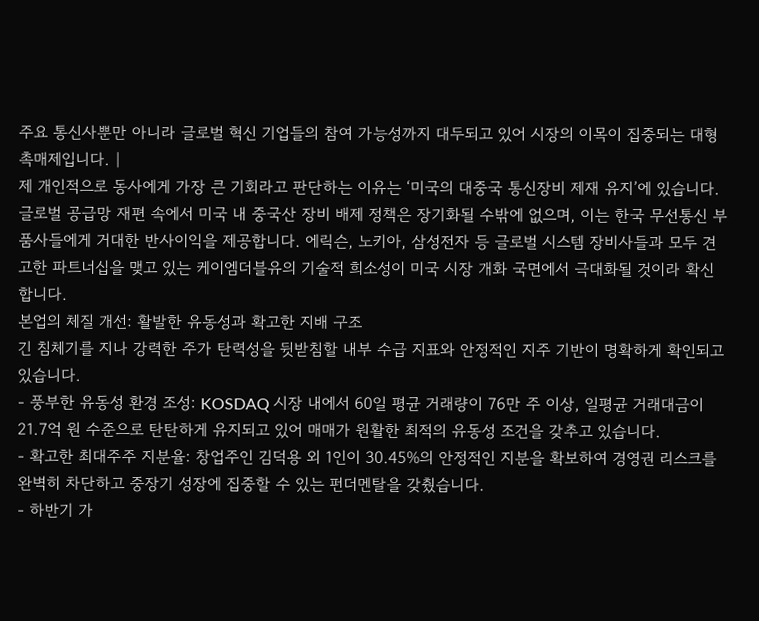주요 통신사뿐만 아니라 글로벌 혁신 기업들의 참여 가능성까지 대두되고 있어 시장의 이목이 집중되는 대형 촉매제입니다. |
제 개인적으로 동사에게 가장 큰 기회라고 판단하는 이유는 ‘미국의 대중국 통신장비 제재 유지’에 있습니다. 글로벌 공급망 재편 속에서 미국 내 중국산 장비 배제 정책은 장기화될 수밖에 없으며, 이는 한국 무선통신 부품사들에게 거대한 반사이익을 제공합니다. 에릭슨, 노키아, 삼성전자 등 글로벌 시스템 장비사들과 모두 견고한 파트너십을 맺고 있는 케이엠더블유의 기술적 희소성이 미국 시장 개화 국면에서 극대화될 것이라 확신합니다.
본업의 체질 개선: 활발한 유동성과 확고한 지배 구조
긴 침체기를 지나 강력한 주가 탄력성을 뒷받침할 내부 수급 지표와 안정적인 지주 기반이 명확하게 확인되고 있습니다.
- 풍부한 유동성 환경 조성: KOSDAQ 시장 내에서 60일 평균 거래량이 76만 주 이상, 일평균 거래대금이 21.7억 원 수준으로 탄탄하게 유지되고 있어 매매가 원활한 최적의 유동성 조건을 갖추고 있습니다.
- 확고한 최대주주 지분율: 창업주인 김덕용 외 1인이 30.45%의 안정적인 지분을 확보하여 경영권 리스크를 완벽히 차단하고 중장기 성장에 집중할 수 있는 펀더멘탈을 갖췄습니다.
- 하반기 가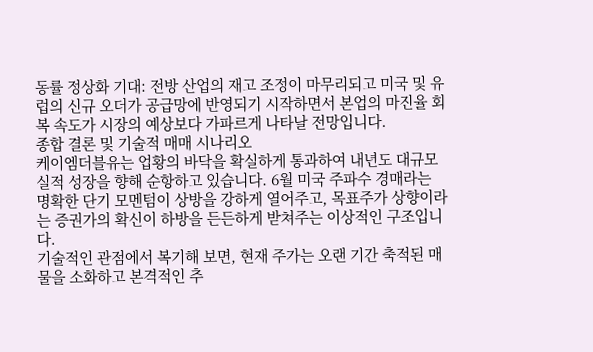동률 정상화 기대: 전방 산업의 재고 조정이 마무리되고 미국 및 유럽의 신규 오더가 공급망에 반영되기 시작하면서 본업의 마진율 회복 속도가 시장의 예상보다 가파르게 나타날 전망입니다.
종합 결론 및 기술적 매매 시나리오
케이엠더블유는 업황의 바닥을 확실하게 통과하여 내년도 대규모 실적 성장을 향해 순항하고 있습니다. 6월 미국 주파수 경매라는 명확한 단기 모멘텀이 상방을 강하게 열어주고, 목표주가 상향이라는 증권가의 확신이 하방을 든든하게 받쳐주는 이상적인 구조입니다.
기술적인 관점에서 복기해 보면, 현재 주가는 오랜 기간 축적된 매물을 소화하고 본격적인 추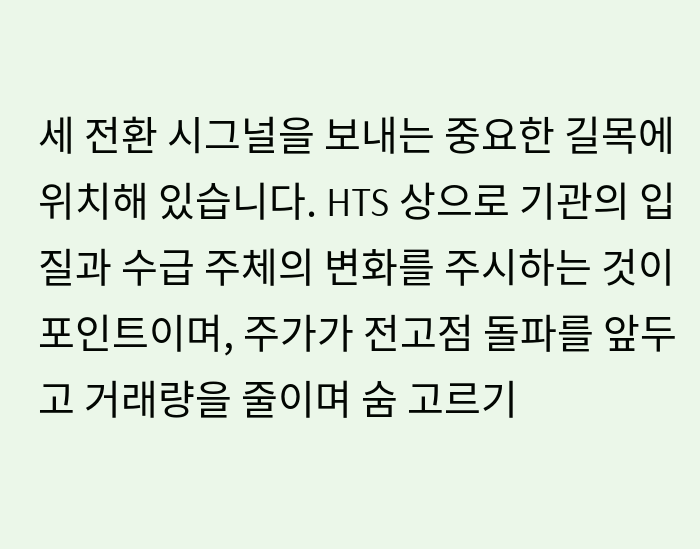세 전환 시그널을 보내는 중요한 길목에 위치해 있습니다. HTS 상으로 기관의 입질과 수급 주체의 변화를 주시하는 것이 포인트이며, 주가가 전고점 돌파를 앞두고 거래량을 줄이며 숨 고르기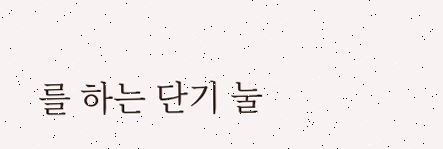를 하는 단기 눌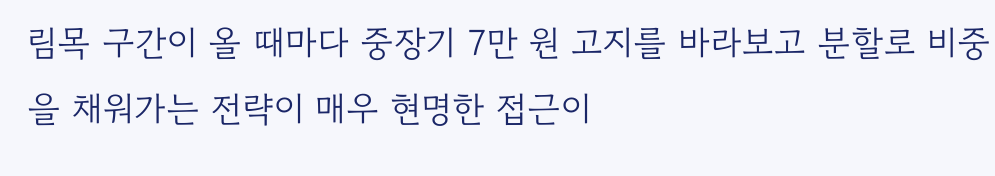림목 구간이 올 때마다 중장기 7만 원 고지를 바라보고 분할로 비중을 채워가는 전략이 매우 현명한 접근이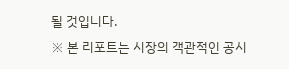될 것입니다.
※ 본 리포트는 시장의 객관적인 공시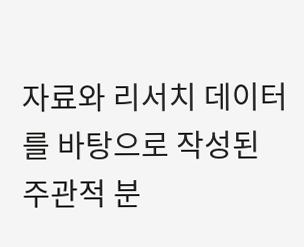자료와 리서치 데이터를 바탕으로 작성된 주관적 분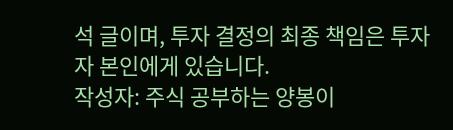석 글이며, 투자 결정의 최종 책임은 투자자 본인에게 있습니다.
작성자: 주식 공부하는 양봉이